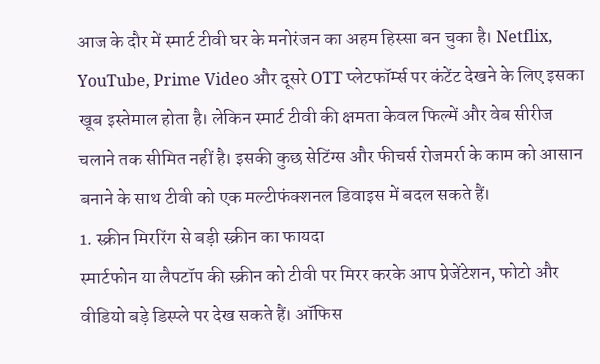आज के दौर में स्मार्ट टीवी घर के मनोरंजन का अहम हिस्सा बन चुका है। Netflix, YouTube, Prime Video और दूसरे OTT प्लेटफॉर्म्स पर कंटेंट देखने के लिए इसका खूब इस्तेमाल होता है। लेकिन स्मार्ट टीवी की क्षमता केवल फिल्में और वेब सीरीज चलाने तक सीमित नहीं है। इसकी कुछ सेटिंग्स और फीचर्स रोजमर्रा के काम को आसान बनाने के साथ टीवी को एक मल्टीफंक्शनल डिवाइस में बदल सकते हैं।
1. स्क्रीन मिररिंग से बड़ी स्क्रीन का फायदा
स्मार्टफोन या लैपटॉप की स्क्रीन को टीवी पर मिरर करके आप प्रेजेंटेशन, फोटो और वीडियो बड़े डिस्प्ले पर देख सकते हैं। ऑफिस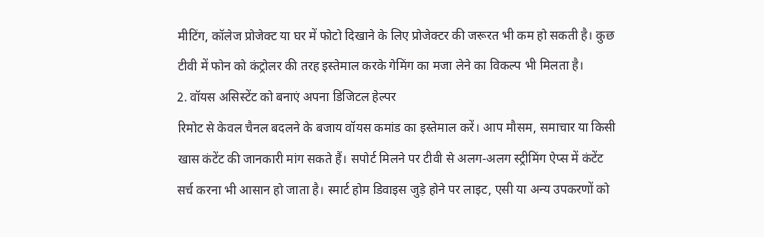मीटिंग, कॉलेज प्रोजेक्ट या घर में फोटो दिखाने के लिए प्रोजेक्टर की जरूरत भी कम हो सकती है। कुछ टीवी में फोन को कंट्रोलर की तरह इस्तेमाल करके गेमिंग का मजा लेने का विकल्प भी मिलता है।
2. वॉयस असिस्टेंट को बनाएं अपना डिजिटल हेल्पर
रिमोट से केवल चैनल बदलने के बजाय वॉयस कमांड का इस्तेमाल करें। आप मौसम, समाचार या किसी खास कंटेंट की जानकारी मांग सकते हैं। सपोर्ट मिलने पर टीवी से अलग-अलग स्ट्रीमिंग ऐप्स में कंटेंट सर्च करना भी आसान हो जाता है। स्मार्ट होम डिवाइस जुड़े होने पर लाइट, एसी या अन्य उपकरणों को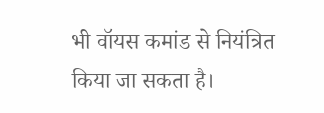भी वॉयस कमांड से नियंत्रित किया जा सकता है।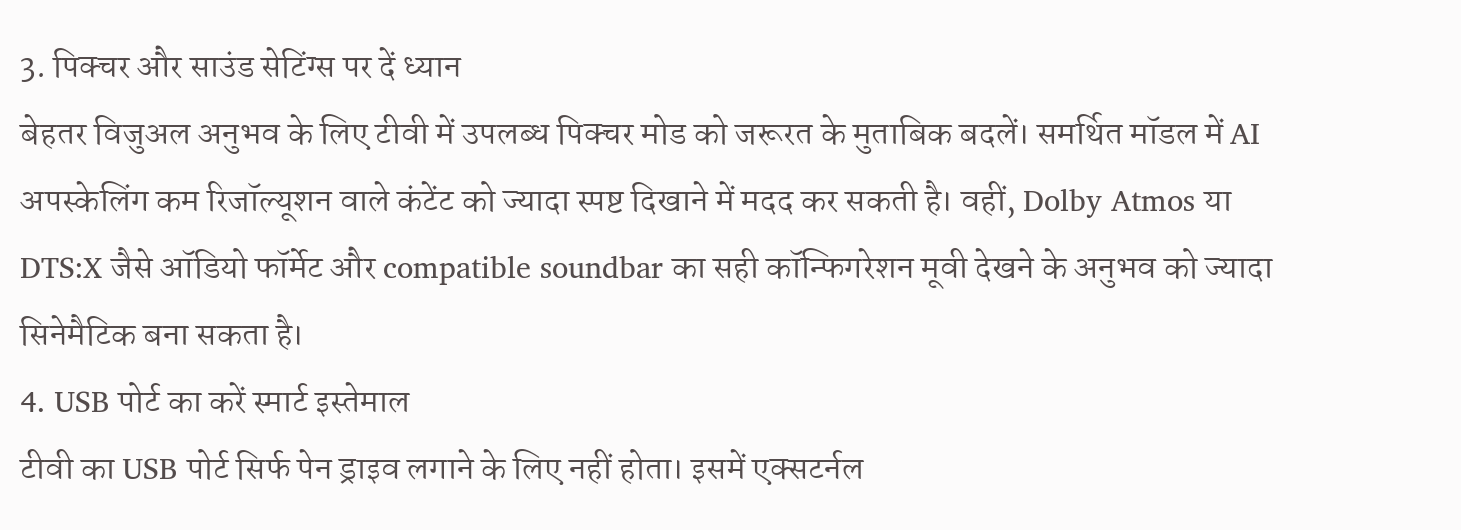3. पिक्चर और साउंड सेटिंग्स पर दें ध्यान
बेहतर विजुअल अनुभव के लिए टीवी में उपलब्ध पिक्चर मोड को जरूरत के मुताबिक बदलें। समर्थित मॉडल में AI अपस्केलिंग कम रिजॉल्यूशन वाले कंटेंट को ज्यादा स्पष्ट दिखाने में मदद कर सकती है। वहीं, Dolby Atmos या DTS:X जैसे ऑडियो फॉर्मेट और compatible soundbar का सही कॉन्फिगरेशन मूवी देखने के अनुभव को ज्यादा सिनेमैटिक बना सकता है।
4. USB पोर्ट का करें स्मार्ट इस्तेमाल
टीवी का USB पोर्ट सिर्फ पेन ड्राइव लगाने के लिए नहीं होता। इसमें एक्सटर्नल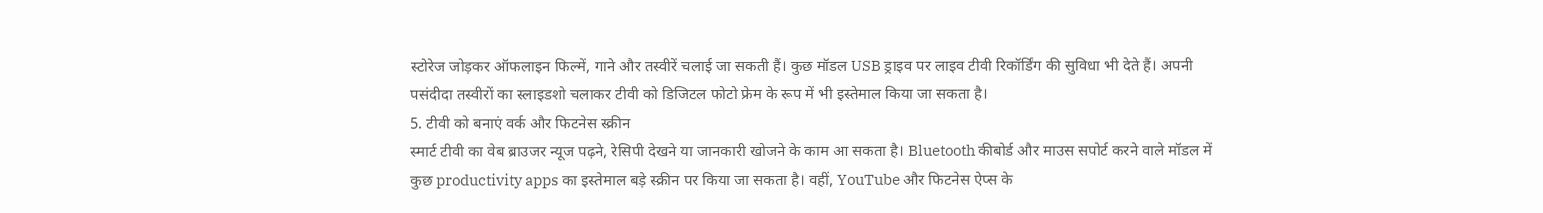स्टोरेज जोड़कर ऑफलाइन फिल्में, गाने और तस्वीरें चलाई जा सकती हैं। कुछ मॉडल USB ड्राइव पर लाइव टीवी रिकॉर्डिंग की सुविधा भी देते हैं। अपनी पसंदीदा तस्वीरों का स्लाइडशो चलाकर टीवी को डिजिटल फोटो फ्रेम के रूप में भी इस्तेमाल किया जा सकता है।
5. टीवी को बनाएं वर्क और फिटनेस स्क्रीन
स्मार्ट टीवी का वेब ब्राउजर न्यूज पढ़ने, रेसिपी देखने या जानकारी खोजने के काम आ सकता है। Bluetooth कीबोर्ड और माउस सपोर्ट करने वाले मॉडल में कुछ productivity apps का इस्तेमाल बड़े स्क्रीन पर किया जा सकता है। वहीं, YouTube और फिटनेस ऐप्स के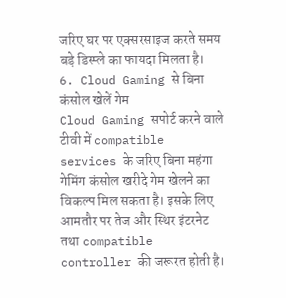जरिए घर पर एक्सरसाइज करते समय बड़े डिस्प्ले का फायदा मिलता है।
6. Cloud Gaming से बिना कंसोल खेलें गेम
Cloud Gaming सपोर्ट करने वाले टीवी में compatible services के जरिए बिना महंगा गेमिंग कंसोल खरीदे गेम खेलने का विकल्प मिल सकता है। इसके लिए आमतौर पर तेज और स्थिर इंटरनेट तथा compatible controller की जरूरत होती है।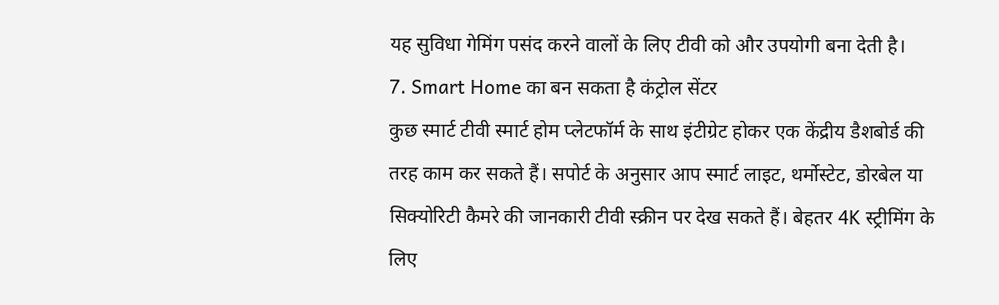यह सुविधा गेमिंग पसंद करने वालों के लिए टीवी को और उपयोगी बना देती है।
7. Smart Home का बन सकता है कंट्रोल सेंटर
कुछ स्मार्ट टीवी स्मार्ट होम प्लेटफॉर्म के साथ इंटीग्रेट होकर एक केंद्रीय डैशबोर्ड की तरह काम कर सकते हैं। सपोर्ट के अनुसार आप स्मार्ट लाइट, थर्मोस्टेट, डोरबेल या सिक्योरिटी कैमरे की जानकारी टीवी स्क्रीन पर देख सकते हैं। बेहतर 4K स्ट्रीमिंग के लिए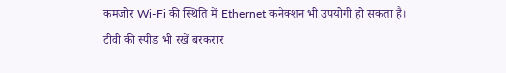कमजोर Wi-Fi की स्थिति में Ethernet कनेक्शन भी उपयोगी हो सकता है।
टीवी की स्पीड भी रखें बरकरार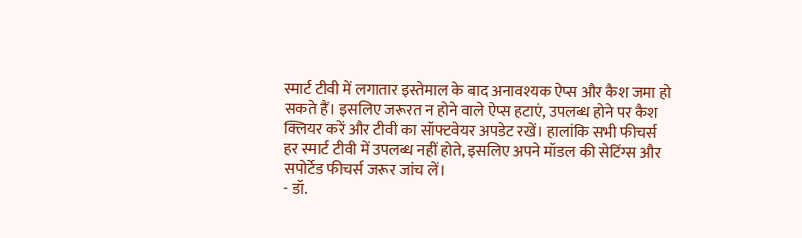स्मार्ट टीवी में लगातार इस्तेमाल के बाद अनावश्यक ऐप्स और कैश जमा हो सकते हैं। इसलिए जरूरत न होने वाले ऐप्स हटाएं, उपलब्ध होने पर कैश क्लियर करें और टीवी का सॉफ्टवेयर अपडेट रखें। हालांकि सभी फीचर्स हर स्मार्ट टीवी में उपलब्ध नहीं होते, इसलिए अपने मॉडल की सेटिंग्स और सपोर्टेड फीचर्स जरूर जांच लें।
- डॉ.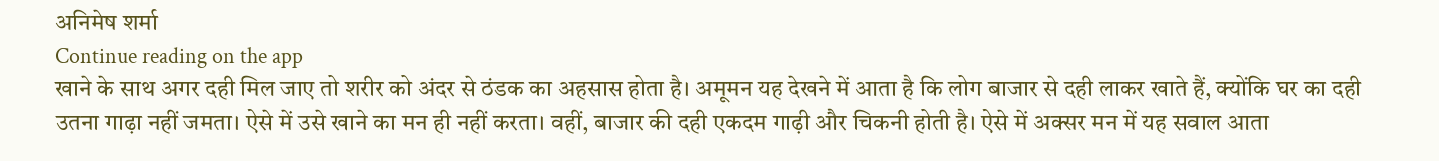अनिमेष शर्मा
Continue reading on the app
खाने के साथ अगर दही मिल जाए तो शरीर को अंदर से ठंडक का अहसास होता है। अमूमन यह देखने में आता है कि लोग बाजार से दही लाकर खाते हैं, क्योंकि घर का दही उतना गाढ़ा नहीं जमता। ऐसे में उसे खाने का मन ही नहीं करता। वहीं, बाजार की दही एकदम गाढ़ी और चिकनी होती है। ऐसे में अक्सर मन में यह सवाल आता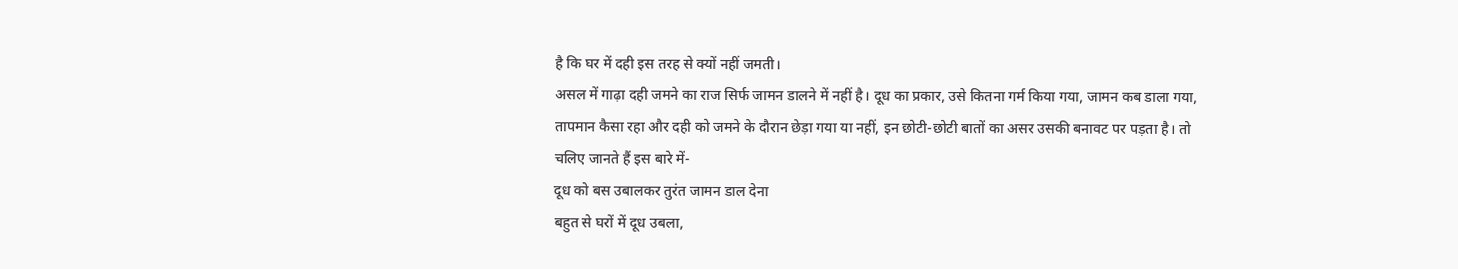है कि घर में दही इस तरह से क्यों नहीं जमती।
असल में गाढ़ा दही जमने का राज सिर्फ जामन डालने में नहीं है। दूध का प्रकार, उसे कितना गर्म किया गया, जामन कब डाला गया, तापमान कैसा रहा और दही को जमने के दौरान छेड़ा गया या नहीं, इन छोटी-छोटी बातों का असर उसकी बनावट पर पड़ता है। तो चलिए जानते हैं इस बारे में-
दूध को बस उबालकर तुरंत जामन डाल देना
बहुत से घरों में दूध उबला,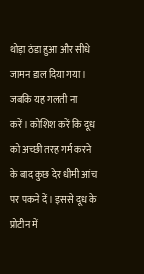थोड़ा ठंडा हुआ और सीधे जामन डाल दिया गया। जबकि यह गलती ना करें। कोशिश करें कि दूध को अच्छी तरह गर्म करने के बाद कुछ देर धीमी आंच पर पकने दें। इससे दूध के प्रोटीन में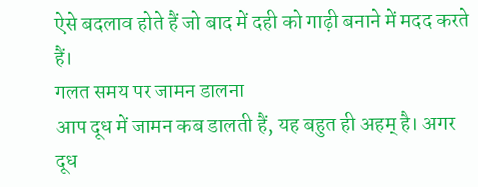ऐसे बदलाव होते हैं जो बाद में दही को गाढ़ी बनाने में मदद करते हैं।
गलत समय पर जामन डालना
आप दूध में जामन कब डालती हैं, यह बहुत ही अहम् है। अगर दूध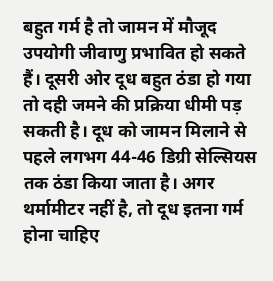बहुत गर्म है तो जामन में मौजूद उपयोगी जीवाणु प्रभावित हो सकते हैं। दूसरी ओर दूध बहुत ठंडा हो गया तो दही जमने की प्रक्रिया धीमी पड़ सकती है। दूध को जामन मिलाने से पहले लगभग 44-46 डिग्री सेल्सियस तक ठंडा किया जाता है। अगर थर्मामीटर नहीं है, तो दूध इतना गर्म होना चाहिए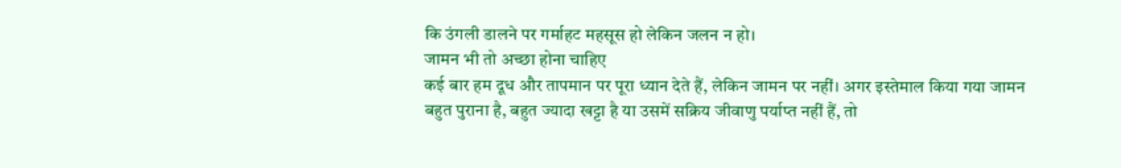कि उंगली डालने पर गर्माहट महसूस हो लेकिन जलन न हो।
जामन भी तो अच्छा होना चाहिए
कई बार हम दूध और तापमान पर पूरा ध्यान देते हैं, लेकिन जामन पर नहीं। अगर इस्तेमाल किया गया जामन बहुत पुराना है, बहुत ज्यादा खट्टा है या उसमें सक्रिय जीवाणु पर्याप्त नहीं हैं, तो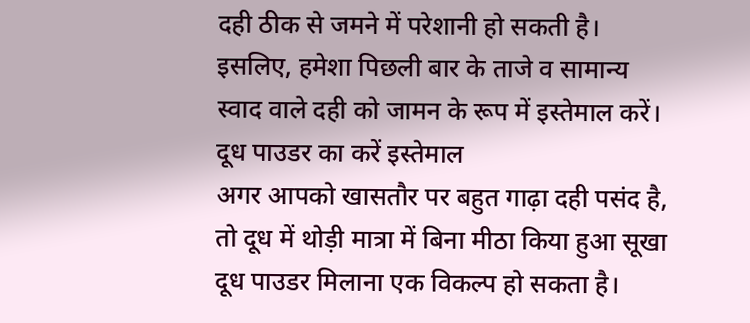दही ठीक से जमने में परेशानी हो सकती है। इसलिए, हमेशा पिछली बार के ताजे व सामान्य स्वाद वाले दही को जामन के रूप में इस्तेमाल करें।
दूध पाउडर का करें इस्तेमाल
अगर आपको खासतौर पर बहुत गाढ़ा दही पसंद है, तो दूध में थोड़ी मात्रा में बिना मीठा किया हुआ सूखा दूध पाउडर मिलाना एक विकल्प हो सकता है।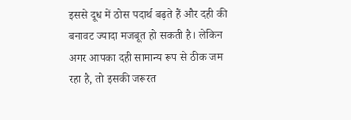इससे दूध में ठोस पदार्थ बढ़ते हैं और दही की बनावट ज्यादा मजबूत हो सकती है। लेकिन अगर आपका दही सामान्य रूप से ठीक जम रहा है, तो इसकी जरूरत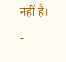नहीं है।
-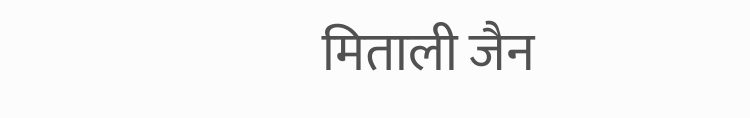मिताली जैन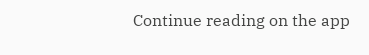Continue reading on the app